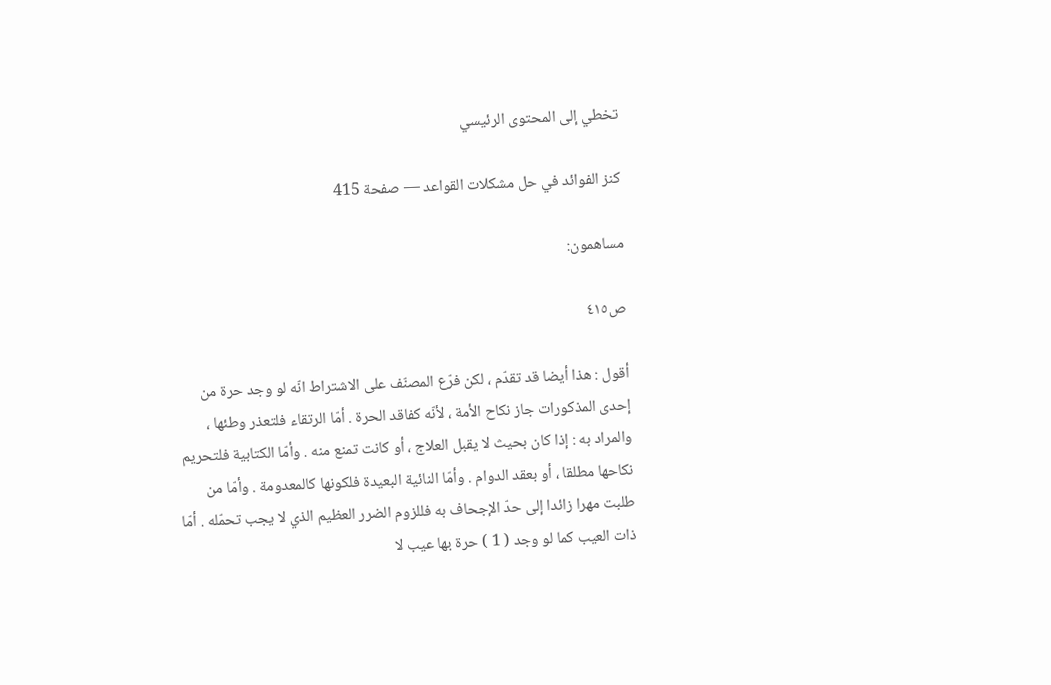تخطي إلى المحتوى الرئيسي

كنز الفوائد في حل مشكلات القواعد — صفحة 415

مساهمون:

ص٤١٥

أقول : هذا أيضا قد تقدّم ، لكن فرّع المصنّف على الاشتراط انّه لو وجد حرة من إحدى المذكورات جاز نكاح الأمة ، لأنّه كفاقد الحرة . أمّا الرتقاء فلتعذر وطئها ، والمراد به : إذا كان بحيث لا يقبل العلاج ، أو كانت تمنع منه . وأمّا الكتابية فلتحريم نكاحها مطلقا ، أو بعقد الدوام . وأمّا النائية البعيدة فلكونها كالمعدومة . وأمّا من طلبت مهرا زائدا إلى حدّ الإجحاف به فللزوم الضرر العظيم الذي لا يجب تحمّله . أمّا ذات العيب كما لو وجد ( 1 ) حرة بها عيب لا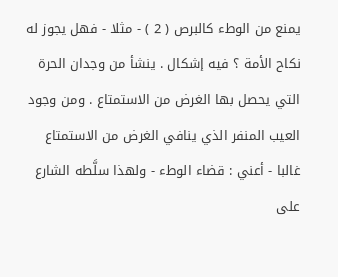يمنع من الوطء كالبرص ( 2 ) - مثلا - فهل يجوز له نكاح الأمة ؟ فيه إشكال . ينشأ من وجدان الحرة التي يحصل بها الغرض من الاستمتاع . ومن وجود العيب المنفر الذي ينافي الغرض من الاستمتاع غالبا - أعني : قضاء الوطء - ولهذا سلَّطه الشارع على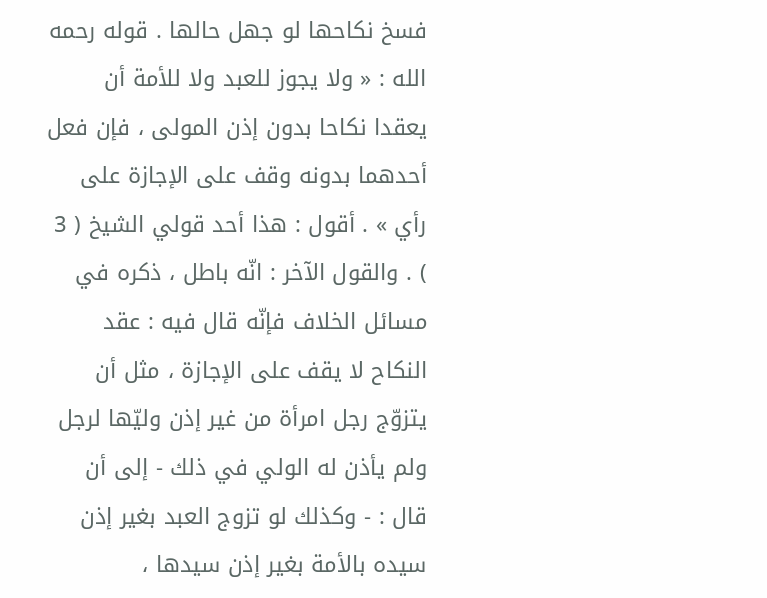فسخ نكاحها لو جهل حالها . قوله رحمه الله : « ولا يجوز للعبد ولا للأمة أن يعقدا نكاحا بدون إذن المولى ، فإن فعل أحدهما بدونه وقف على الإجازة على رأي » . أقول : هذا أحد قولي الشيخ ( 3 ) . والقول الآخر : انّه باطل ، ذكره في مسائل الخلاف فإنّه قال فيه : عقد النكاح لا يقف على الإجازة ، مثل أن يتزوّج رجل امرأة من غير إذن وليّها لرجل ولم يأذن له الولي في ذلك - إلى أن قال : - وكذلك لو تزوج العبد بغير إذن سيده بالأمة بغير إذن سيدها ،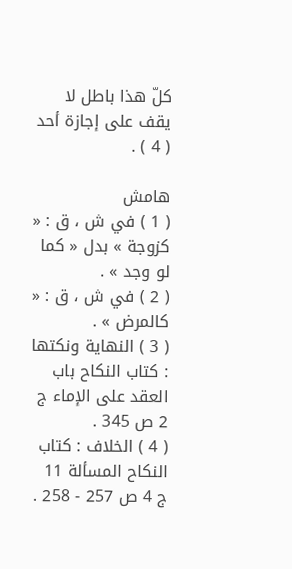كلّ هذا باطل لا يقف على إجازة أحد ( 4 ) .

هامش
( 1 ) في ش ، ق : « كزوجة » بدل « كما لو وجد » .
( 2 ) في ش ، ق : « كالمرض » .
( 3 ) النهاية ونكتها : كتاب النكاح باب العقد على الإماء ج 2 ص 345 .
( 4 ) الخلاف : كتاب النكاح المسألة 11 ج 4 ص 257 - 258 .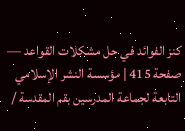كنز الفوائد في حل مشكلات القواعد — صفحة 415 | مؤسسة النشر الإسلامي التابعة لجماعة المدرسين بقم المقدسة /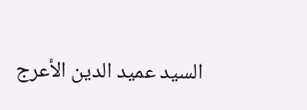السيد عميد الدين الأعرج